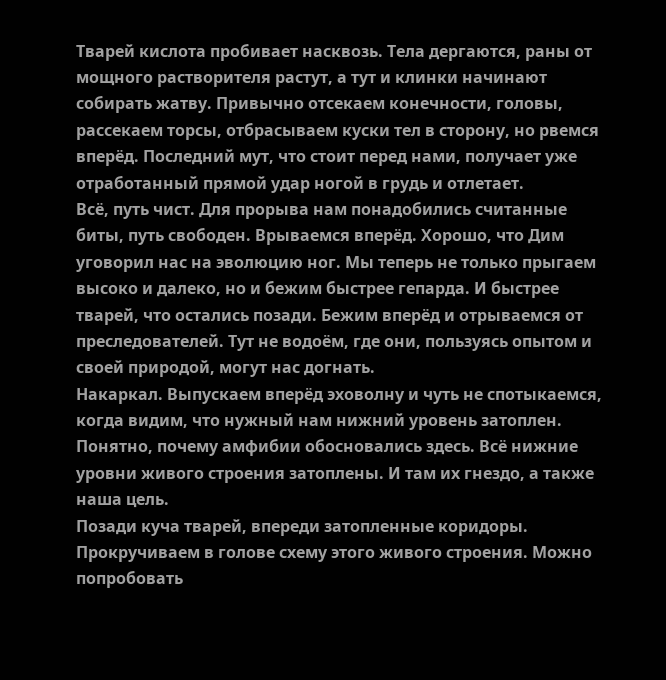Тварей кислота пробивает насквозь. Тела дергаются, раны от мощного растворителя растут, а тут и клинки начинают собирать жатву. Привычно отсекаем конечности, головы, рассекаем торсы, отбрасываем куски тел в сторону, но рвемся вперёд. Последний мут, что стоит перед нами, получает уже отработанный прямой удар ногой в грудь и отлетает.
Всё, путь чист. Для прорыва нам понадобились считанные биты, путь свободен. Врываемся вперёд. Хорошо, что Дим уговорил нас на эволюцию ног. Мы теперь не только прыгаем высоко и далеко, но и бежим быстрее гепарда. И быстрее тварей, что остались позади. Бежим вперёд и отрываемся от преследователей. Тут не водоём, где они, пользуясь опытом и своей природой, могут нас догнать.
Накаркал. Выпускаем вперёд эховолну и чуть не спотыкаемся, когда видим, что нужный нам нижний уровень затоплен. Понятно, почему амфибии обосновались здесь. Всё нижние уровни живого строения затоплены. И там их гнездо, а также наша цель.
Позади куча тварей, впереди затопленные коридоры. Прокручиваем в голове схему этого живого строения. Можно попробовать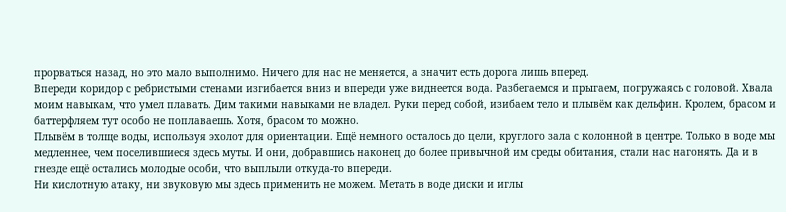прорваться назад, но это мало выполнимо. Ничего для нас не меняется, а значит есть дорога лишь вперед.
Впереди коридор с ребристыми стенами изгибается вниз и впереди уже виднеется вода. Разбегаемся и прыгаем, погружаясь с головой. Хвала моим навыкам, что умел плавать. Дим такими навыками не владел. Руки перед собой, изибаем тело и плывём как дельфин. Кролем, брасом и баттерфляем тут особо не поплаваешь. Хотя, брасом то можно.
Плывём в толще воды, используя эхолот для ориентации. Ещё немного осталось до цели, круглого зала с колонной в центре. Только в воде мы медленнее, чем поселившиеся здесь муты. И они, добравшись наконец до более привычной им среды обитания, стали нас нагонять. Да и в гнезде ещё остались молодые особи, что выплыли откуда-то впереди.
Ни кислотную атаку, ни звуковую мы здесь применить не можем. Метать в воде диски и иглы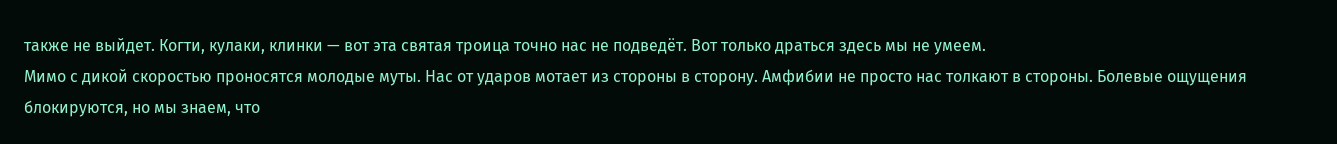также не выйдет. Когти, кулаки, клинки — вот эта святая троица точно нас не подведёт. Вот только драться здесь мы не умеем.
Мимо с дикой скоростью проносятся молодые муты. Нас от ударов мотает из стороны в сторону. Амфибии не просто нас толкают в стороны. Болевые ощущения блокируются, но мы знаем, что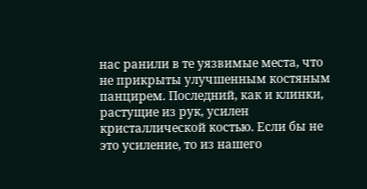нас ранили в те уязвимые места, что не прикрыты улучшенным костяным панцирем. Последний, как и клинки, растущие из рук, усилен кристаллической костью. Если бы не это усиление, то из нашего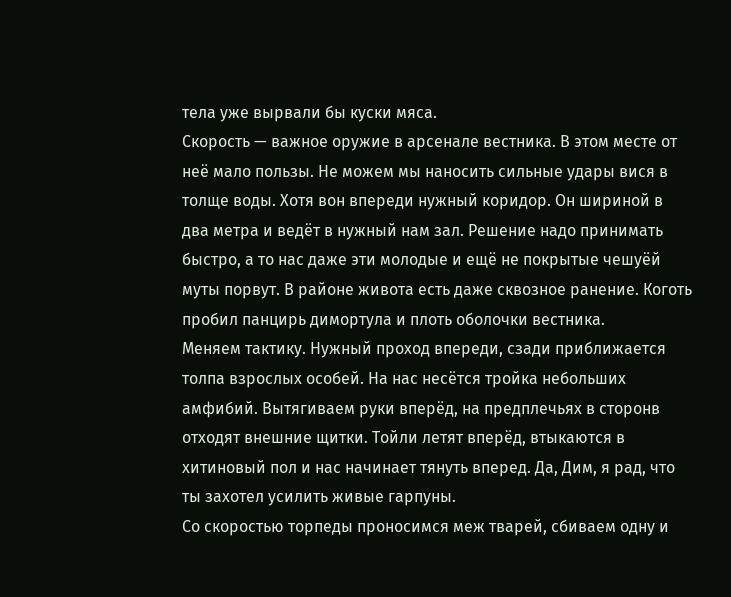тела уже вырвали бы куски мяса.
Скорость — важное оружие в арсенале вестника. В этом месте от неё мало пользы. Не можем мы наносить сильные удары вися в толще воды. Хотя вон впереди нужный коридор. Он шириной в два метра и ведёт в нужный нам зал. Решение надо принимать быстро, а то нас даже эти молодые и ещё не покрытые чешуёй муты порвут. В районе живота есть даже сквозное ранение. Коготь пробил панцирь димортула и плоть оболочки вестника.
Меняем тактику. Нужный проход впереди, сзади приближается толпа взрослых особей. На нас несётся тройка небольших амфибий. Вытягиваем руки вперёд, на предплечьях в сторонв отходят внешние щитки. Тойли летят вперёд, втыкаются в хитиновый пол и нас начинает тянуть вперед. Да, Дим, я рад, что ты захотел усилить живые гарпуны.
Со скоростью торпеды проносимся меж тварей, сбиваем одну и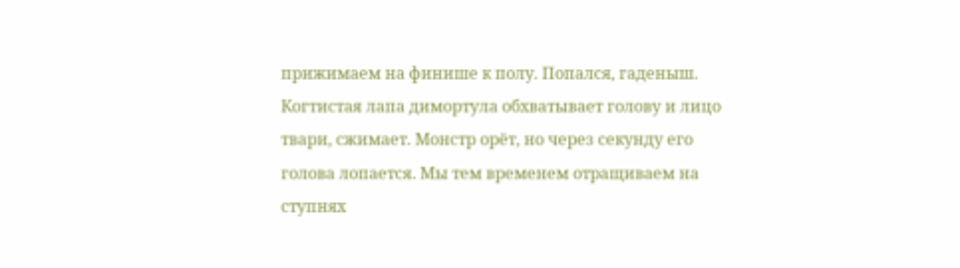прижимаем на финише к полу. Попался, гаденыш. Когтистая лапа димортула обхватывает голову и лицо твари, сжимает. Монстр орёт, но через секунду его голова лопается. Мы тем временем отращиваем на ступнях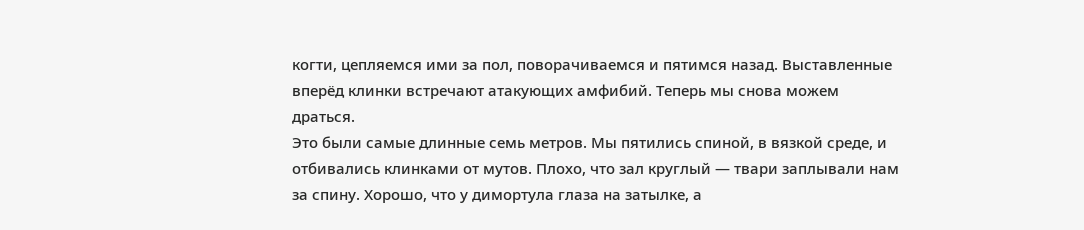когти, цепляемся ими за пол, поворачиваемся и пятимся назад. Выставленные вперёд клинки встречают атакующих амфибий. Теперь мы снова можем драться.
Это были самые длинные семь метров. Мы пятились спиной, в вязкой среде, и отбивались клинками от мутов. Плохо, что зал круглый — твари заплывали нам за спину. Хорошо, что у димортула глаза на затылке, а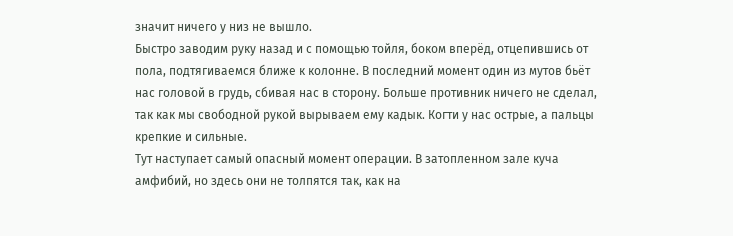значит ничего у низ не вышло.
Быстро заводим руку назад и с помощью тойля, боком вперёд, отцепившись от пола, подтягиваемся ближе к колонне. В последний момент один из мутов бьёт нас головой в грудь, сбивая нас в сторону. Больше противник ничего не сделал, так как мы свободной рукой вырываем ему кадык. Когти у нас острые, а пальцы крепкие и сильные.
Тут наступает самый опасный момент операции. В затопленном зале куча амфибий, но здесь они не толпятся так, как на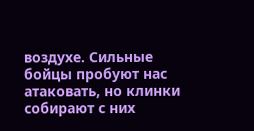воздухе. Сильные бойцы пробуют нас атаковать, но клинки собирают с них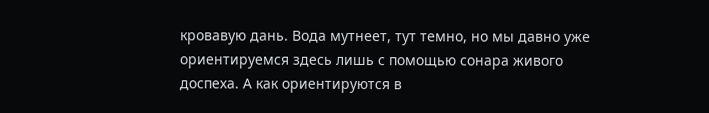кровавую дань. Вода мутнеет, тут темно, но мы давно уже ориентируемся здесь лишь с помощью сонара живого доспеха. А как ориентируются в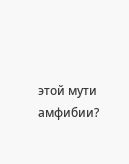этой мути амфибии?